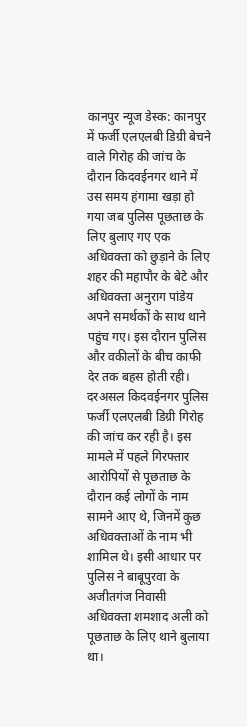कानपुर न्यूज डेस्क: कानपुर में फर्जी एलएलबी डिग्री बेचने वाले गिरोह की जांच के दौरान किदवईनगर थाने में उस समय हंगामा खड़ा हो गया जब पुलिस पूछताछ के लिए बुलाए गए एक अधिवक्ता को छुड़ाने के लिए शहर की महापौर के बेटे और अधिवक्ता अनुराग पांडेय अपने समर्थकों के साथ थाने पहुंच गए। इस दौरान पुलिस और वकीलों के बीच काफी देर तक बहस होती रही।
दरअसल किदवईनगर पुलिस फर्जी एलएलबी डिग्री गिरोह की जांच कर रही है। इस मामले में पहले गिरफ्तार आरोपियों से पूछताछ के दौरान कई लोगों के नाम सामने आए थे, जिनमें कुछ अधिवक्ताओं के नाम भी शामिल थे। इसी आधार पर पुलिस ने बाबूपुरवा के अजीतगंज निवासी अधिवक्ता शमशाद अली को पूछताछ के लिए थाने बुलाया था।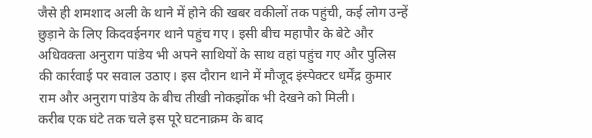जैसे ही शमशाद अली के थाने में होने की खबर वकीलों तक पहुंची, कई लोग उन्हें छुड़ाने के लिए किदवईनगर थाने पहुंच गए। इसी बीच महापौर के बेटे और अधिवक्ता अनुराग पांडेय भी अपने साथियों के साथ वहां पहुंच गए और पुलिस की कार्रवाई पर सवाल उठाए। इस दौरान थाने में मौजूद इंस्पेक्टर धर्मेंद्र कुमार राम और अनुराग पांडेय के बीच तीखी नोकझोंक भी देखने को मिली।
करीब एक घंटे तक चले इस पूरे घटनाक्रम के बाद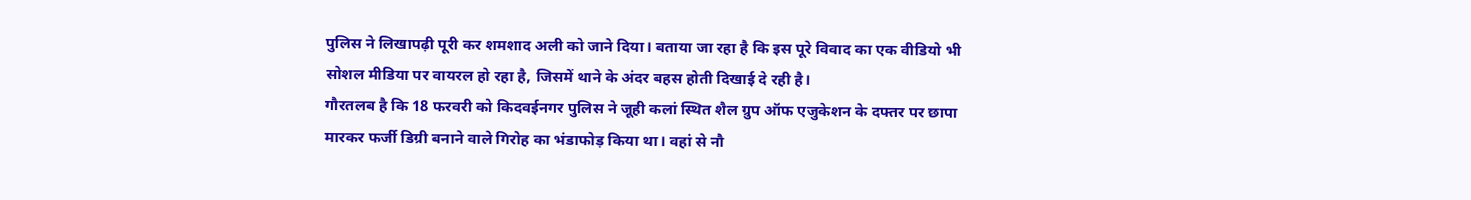पुलिस ने लिखापढ़ी पूरी कर शमशाद अली को जाने दिया। बताया जा रहा है कि इस पूरे विवाद का एक वीडियो भी सोशल मीडिया पर वायरल हो रहा है, जिसमें थाने के अंदर बहस होती दिखाई दे रही है।
गौरतलब है कि 18 फरवरी को किदवईनगर पुलिस ने जूही कलां स्थित शैल ग्रुप ऑफ एजुकेशन के दफ्तर पर छापा मारकर फर्जी डिग्री बनाने वाले गिरोह का भंडाफोड़ किया था। वहां से नौ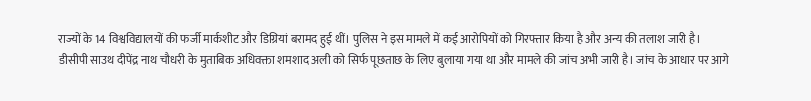राज्यों के 14 विश्वविद्यालयों की फर्जी मार्कशीट और डिग्रियां बरामद हुई थीं। पुलिस ने इस मामले में कई आरोपियों को गिरफ्तार किया है और अन्य की तलाश जारी है।
डीसीपी साउथ दीपेंद्र नाथ चौधरी के मुताबिक अधिवक्ता शमशाद अली को सिर्फ पूछताछ के लिए बुलाया गया था और मामले की जांच अभी जारी है। जांच के आधार पर आगे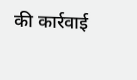की कार्रवाई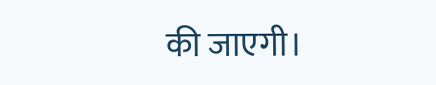की जाएगी।